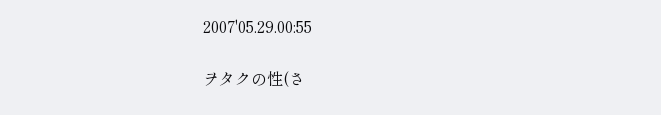2007'05.29.00:55

ヲタクの性(さ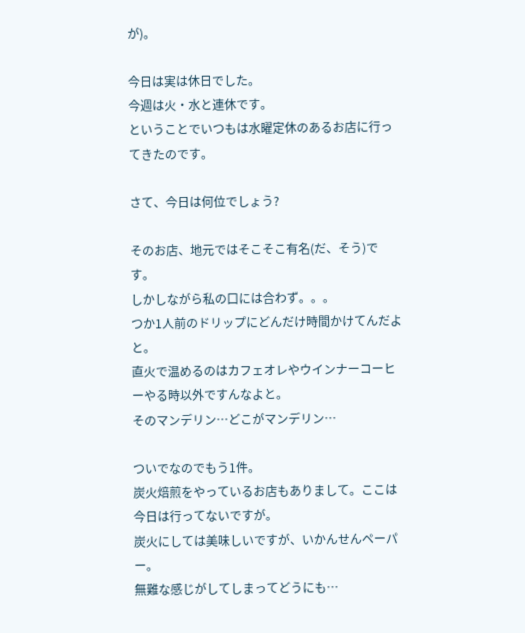が)。

今日は実は休日でした。
今週は火・水と連休です。
ということでいつもは水曜定休のあるお店に行ってきたのです。

さて、今日は何位でしょう?

そのお店、地元ではそこそこ有名(だ、そう)です。
しかしながら私の口には合わず。。。
つか1人前のドリップにどんだけ時間かけてんだよと。
直火で温めるのはカフェオレやウインナーコーヒーやる時以外ですんなよと。
そのマンデリン…どこがマンデリン…

ついでなのでもう1件。
炭火焙煎をやっているお店もありまして。ここは今日は行ってないですが。
炭火にしては美味しいですが、いかんせんペーパー。
無難な感じがしてしまってどうにも…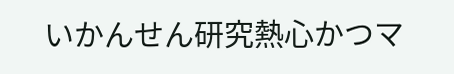いかんせん研究熱心かつマ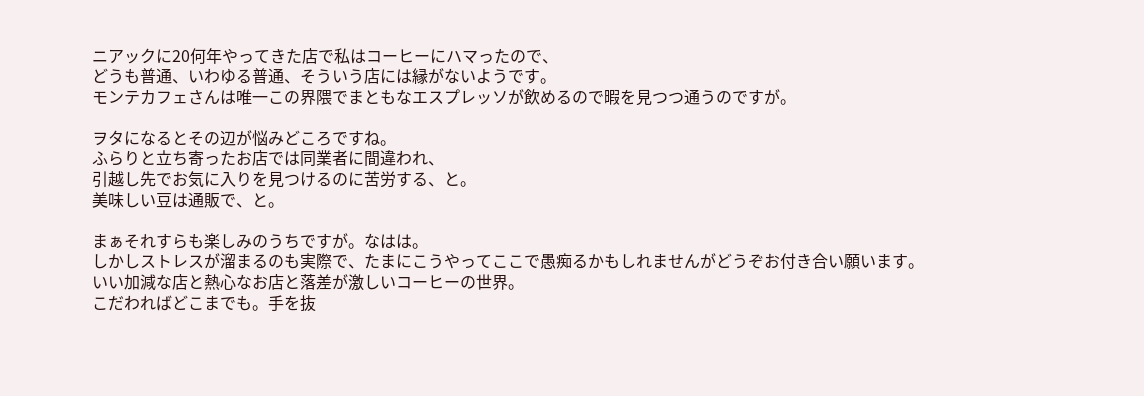ニアックに20何年やってきた店で私はコーヒーにハマったので、
どうも普通、いわゆる普通、そういう店には縁がないようです。
モンテカフェさんは唯一この界隈でまともなエスプレッソが飲めるので暇を見つつ通うのですが。

ヲタになるとその辺が悩みどころですね。
ふらりと立ち寄ったお店では同業者に間違われ、
引越し先でお気に入りを見つけるのに苦労する、と。
美味しい豆は通販で、と。

まぁそれすらも楽しみのうちですが。なはは。
しかしストレスが溜まるのも実際で、たまにこうやってここで愚痴るかもしれませんがどうぞお付き合い願います。
いい加減な店と熱心なお店と落差が激しいコーヒーの世界。
こだわればどこまでも。手を抜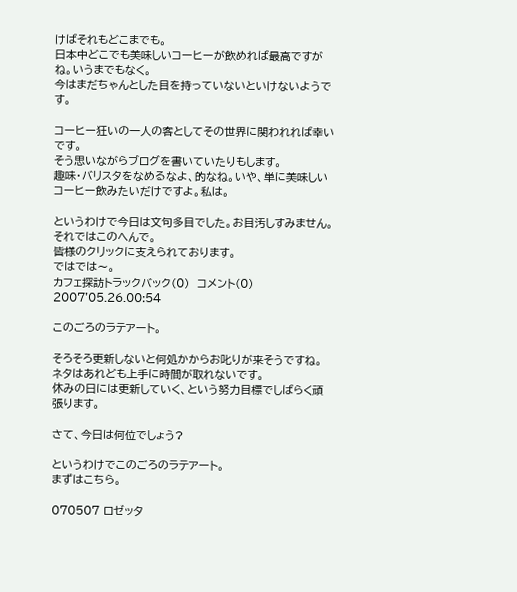けばそれもどこまでも。
日本中どこでも美味しいコーヒーが飲めれば最高ですがね。いうまでもなく。
今はまだちゃんとした目を持っていないといけないようです。

コーヒー狂いの一人の客としてその世界に関われれば幸いです。
そう思いながらブログを書いていたりもします。
趣味・バリスタをなめるなよ、的なね。いや、単に美味しいコーヒー飲みたいだけですよ。私は。

というわけで今日は文句多目でした。お目汚しすみません。
それではこのへんで。
皆様のクリックに支えられております。
ではでは〜。
カフェ探訪トラックバック(0)  コメント(0)
2007'05.26.00:54

このごろのラテアート。

そろそろ更新しないと何処かからお叱りが来そうですね。
ネタはあれども上手に時間が取れないです。
休みの日には更新していく、という努力目標でしばらく頑張ります。

さて、今日は何位でしょう?

というわけでこのごろのラテアート。
まずはこちら。

070507 ロゼッタ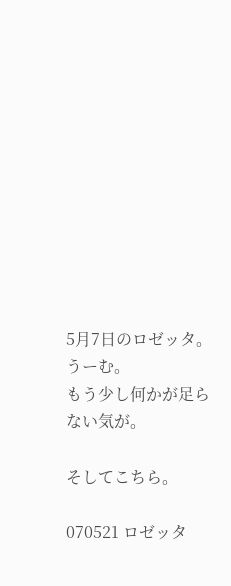5月7日のロゼッタ。
うーむ。
もう少し何かが足らない気が。

そしてこちら。

070521 ロゼッタ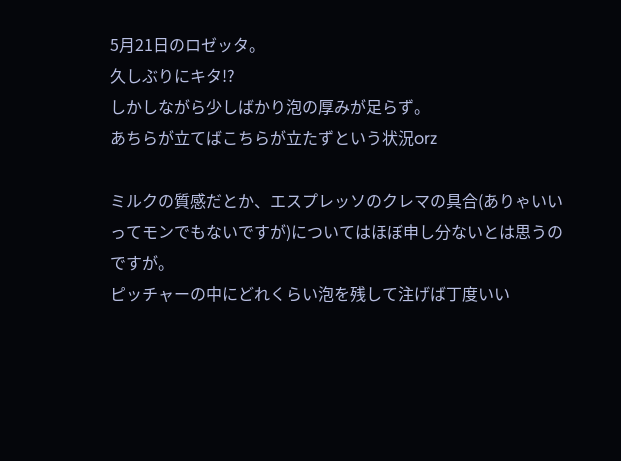5月21日のロゼッタ。
久しぶりにキタ!?
しかしながら少しばかり泡の厚みが足らず。
あちらが立てばこちらが立たずという状況orz

ミルクの質感だとか、エスプレッソのクレマの具合(ありゃいいってモンでもないですが)についてはほぼ申し分ないとは思うのですが。
ピッチャーの中にどれくらい泡を残して注げば丁度いい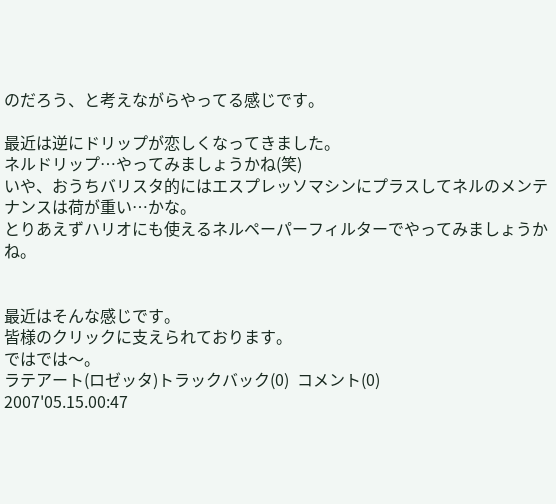のだろう、と考えながらやってる感じです。

最近は逆にドリップが恋しくなってきました。
ネルドリップ…やってみましょうかね(笑)
いや、おうちバリスタ的にはエスプレッソマシンにプラスしてネルのメンテナンスは荷が重い…かな。
とりあえずハリオにも使えるネルペーパーフィルターでやってみましょうかね。


最近はそんな感じです。
皆様のクリックに支えられております。
ではでは〜。
ラテアート(ロゼッタ)トラックバック(0)  コメント(0)
2007'05.15.00:47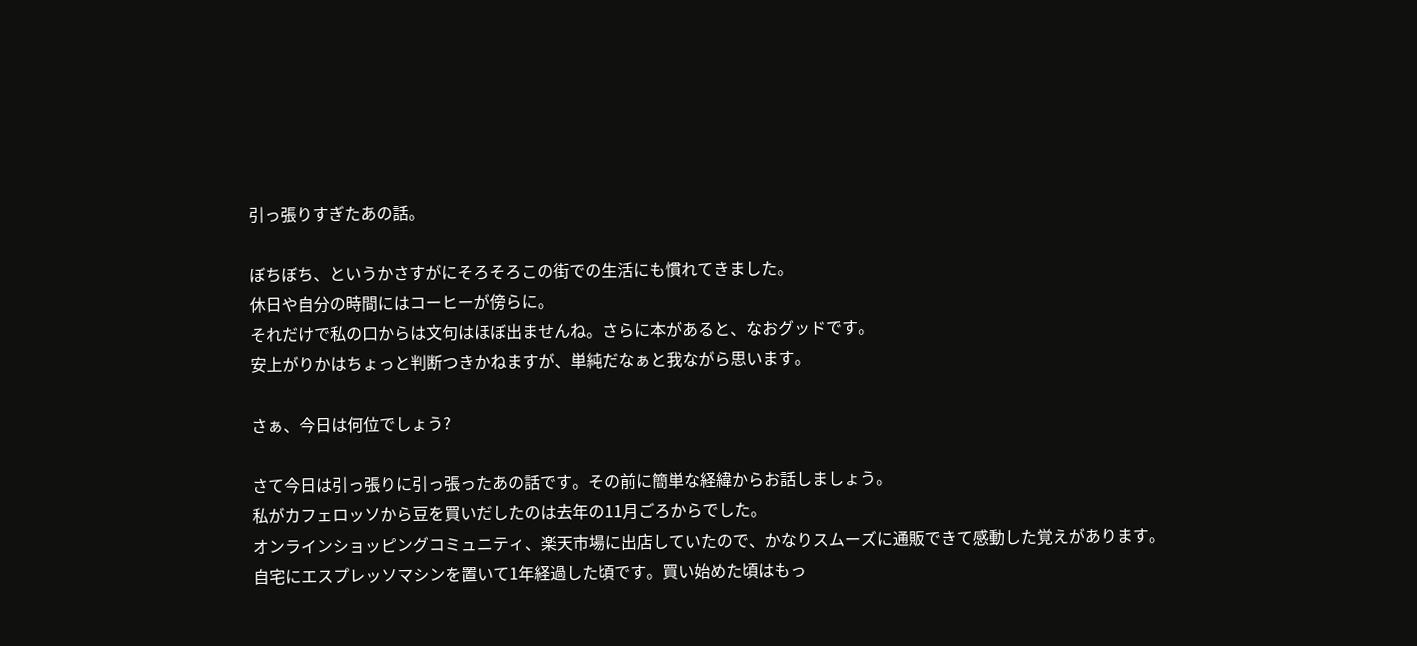引っ張りすぎたあの話。

ぼちぼち、というかさすがにそろそろこの街での生活にも慣れてきました。
休日や自分の時間にはコーヒーが傍らに。
それだけで私の口からは文句はほぼ出ませんね。さらに本があると、なおグッドです。
安上がりかはちょっと判断つきかねますが、単純だなぁと我ながら思います。

さぁ、今日は何位でしょう?

さて今日は引っ張りに引っ張ったあの話です。その前に簡単な経緯からお話しましょう。
私がカフェロッソから豆を買いだしたのは去年の11月ごろからでした。
オンラインショッピングコミュニティ、楽天市場に出店していたので、かなりスムーズに通販できて感動した覚えがあります。
自宅にエスプレッソマシンを置いて1年経過した頃です。買い始めた頃はもっ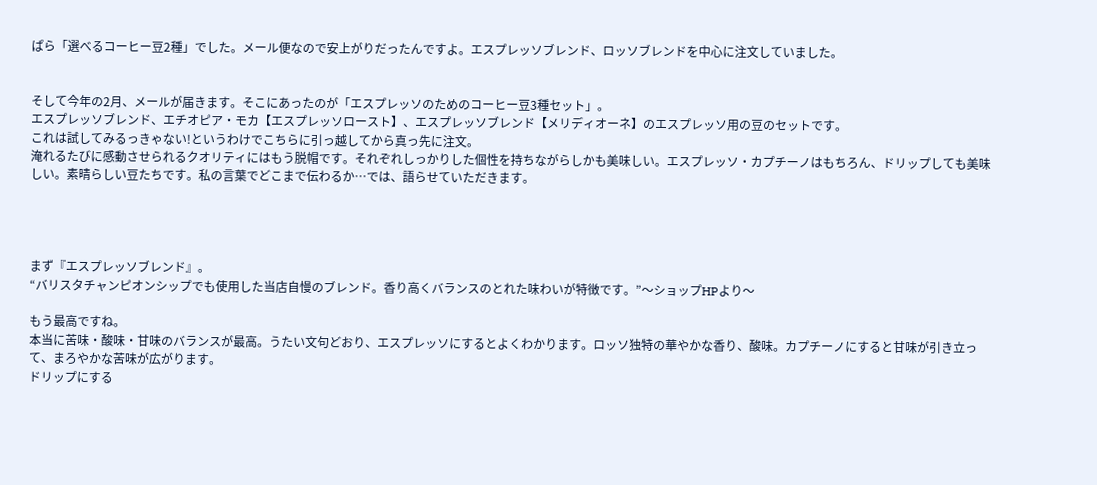ぱら「選べるコーヒー豆2種」でした。メール便なので安上がりだったんですよ。エスプレッソブレンド、ロッソブレンドを中心に注文していました。


そして今年の2月、メールが届きます。そこにあったのが「エスプレッソのためのコーヒー豆3種セット」。
エスプレッソブレンド、エチオピア・モカ【エスプレッソロースト】、エスプレッソブレンド【メリディオーネ】のエスプレッソ用の豆のセットです。
これは試してみるっきゃない!というわけでこちらに引っ越してから真っ先に注文。
淹れるたびに感動させられるクオリティにはもう脱帽です。それぞれしっかりした個性を持ちながらしかも美味しい。エスプレッソ・カプチーノはもちろん、ドリップしても美味しい。素晴らしい豆たちです。私の言葉でどこまで伝わるか…では、語らせていただきます。




まず『エスプレッソブレンド』。
“バリスタチャンピオンシップでも使用した当店自慢のブレンド。香り高くバランスのとれた味わいが特徴です。”〜ショップHPより〜

もう最高ですね。
本当に苦味・酸味・甘味のバランスが最高。うたい文句どおり、エスプレッソにするとよくわかります。ロッソ独特の華やかな香り、酸味。カプチーノにすると甘味が引き立って、まろやかな苦味が広がります。
ドリップにする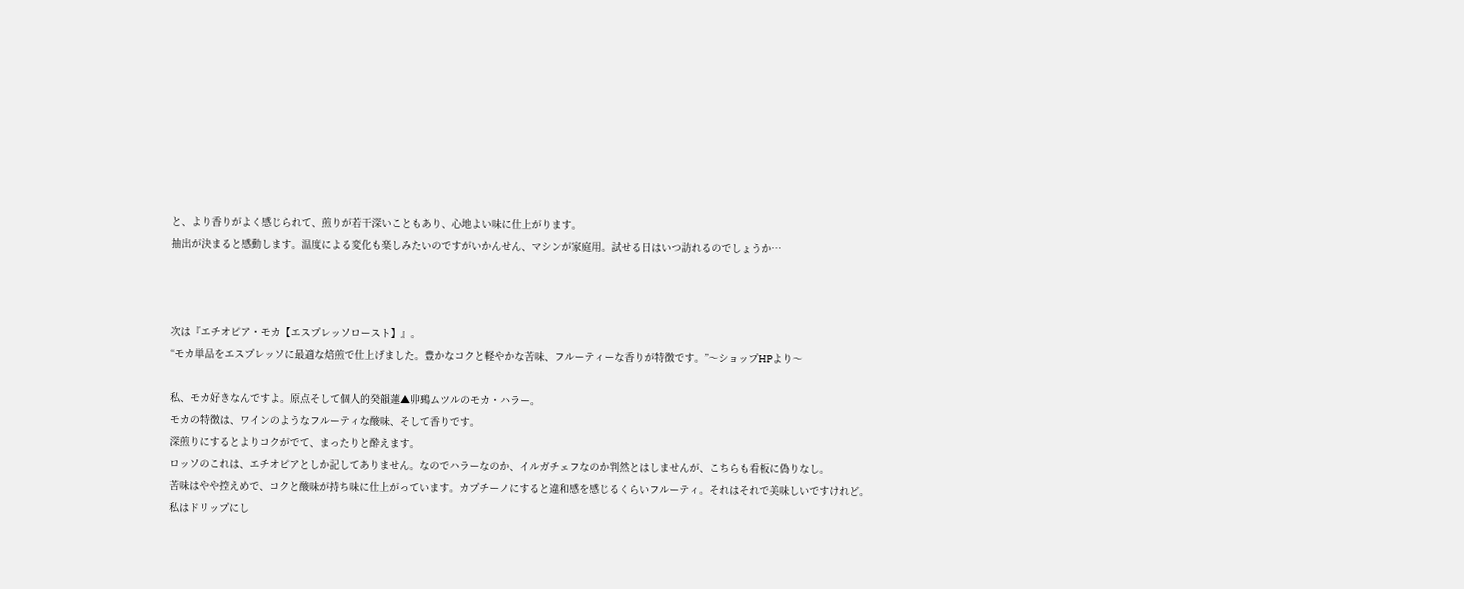と、より香りがよく感じられて、煎りが若干深いこともあり、心地よい味に仕上がります。
抽出が決まると感動します。温度による変化も楽しみたいのですがいかんせん、マシンが家庭用。試せる日はいつ訪れるのでしょうか…



次は『エチオピア・モカ【エスプレッソロースト】』。
“モカ単品をエスプレッソに最適な焙煎で仕上げました。豊かなコクと軽やかな苦味、フルーティーな香りが特徴です。”〜ショップHPより〜

私、モカ好きなんですよ。原点そして個人的癸韻蓮▲丱鵐ムツルのモカ・ハラー。
モカの特徴は、ワインのようなフルーティな酸味、そして香りです。
深煎りにするとよりコクがでて、まったりと酔えます。
ロッソのこれは、エチオピアとしか記してありません。なのでハラーなのか、イルガチェフなのか判然とはしませんが、こちらも看板に偽りなし。
苦味はやや控えめで、コクと酸味が持ち味に仕上がっています。カプチーノにすると違和感を感じるくらいフルーティ。それはそれで美味しいですけれど。
私はドリップにし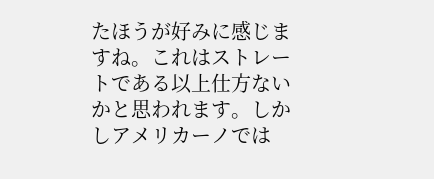たほうが好みに感じますね。これはストレートである以上仕方ないかと思われます。しかしアメリカーノでは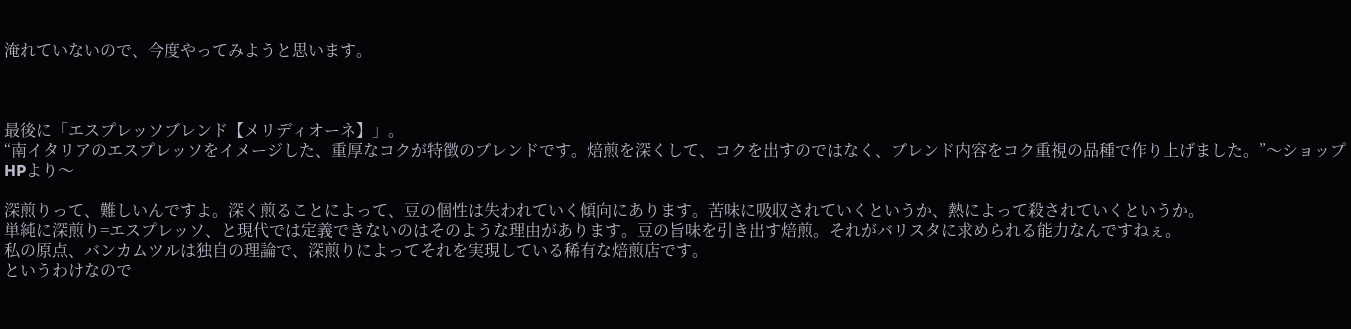淹れていないので、今度やってみようと思います。



最後に「エスプレッソブレンド【メリディオーネ】」。
“南イタリアのエスプレッソをイメージした、重厚なコクが特徴のブレンドです。焙煎を深くして、コクを出すのではなく、ブレンド内容をコク重視の品種で作り上げました。”〜ショップHPより〜

深煎りって、難しいんですよ。深く煎ることによって、豆の個性は失われていく傾向にあります。苦味に吸収されていくというか、熱によって殺されていくというか。
単純に深煎り=エスプレッソ、と現代では定義できないのはそのような理由があります。豆の旨味を引き出す焙煎。それがバリスタに求められる能力なんですねぇ。
私の原点、バンカムツルは独自の理論で、深煎りによってそれを実現している稀有な焙煎店です。
というわけなので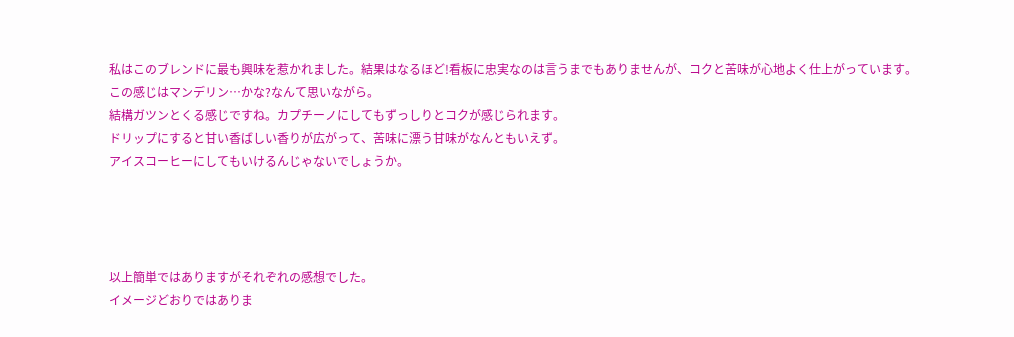私はこのブレンドに最も興味を惹かれました。結果はなるほど!看板に忠実なのは言うまでもありませんが、コクと苦味が心地よく仕上がっています。
この感じはマンデリン…かな?なんて思いながら。
結構ガツンとくる感じですね。カプチーノにしてもずっしりとコクが感じられます。
ドリップにすると甘い香ばしい香りが広がって、苦味に漂う甘味がなんともいえず。
アイスコーヒーにしてもいけるんじゃないでしょうか。




以上簡単ではありますがそれぞれの感想でした。
イメージどおりではありま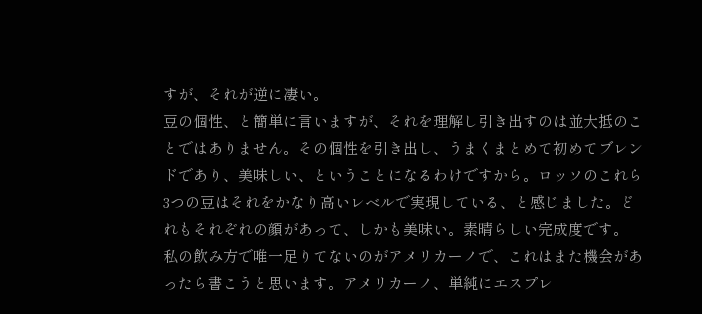すが、それが逆に凄い。
豆の個性、と簡単に言いますが、それを理解し引き出すのは並大抵のことではありません。その個性を引き出し、うまくまとめて初めてブレンドであり、美味しい、ということになるわけですから。ロッソのこれら3つの豆はそれをかなり高いレベルで実現している、と感じました。どれもそれぞれの顔があって、しかも美味い。素晴らしい完成度です。
私の飲み方で唯一足りてないのがアメリカーノで、これはまた機会があったら書こうと思います。アメリカーノ、単純にエスプレ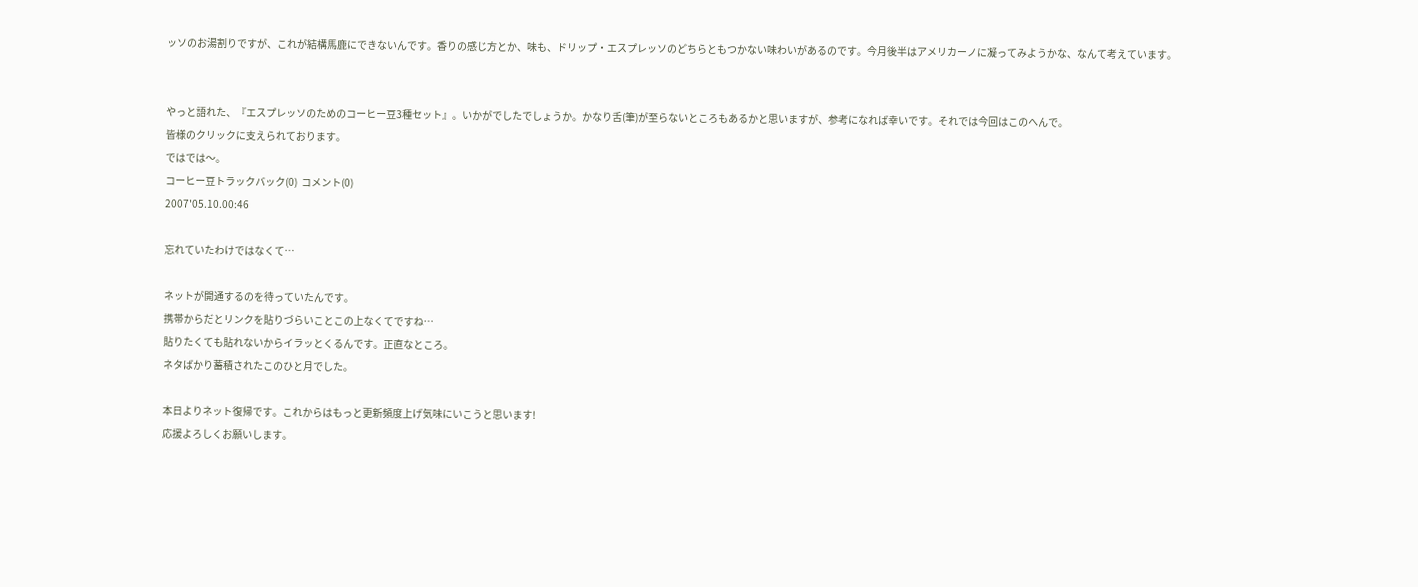ッソのお湯割りですが、これが結構馬鹿にできないんです。香りの感じ方とか、味も、ドリップ・エスプレッソのどちらともつかない味わいがあるのです。今月後半はアメリカーノに凝ってみようかな、なんて考えています。


やっと語れた、『エスプレッソのためのコーヒー豆3種セット』。いかがでしたでしょうか。かなり舌(筆)が至らないところもあるかと思いますが、参考になれば幸いです。それでは今回はこのへんで。
皆様のクリックに支えられております。
ではでは〜。
コーヒー豆トラックバック(0)  コメント(0)
2007'05.10.00:46

忘れていたわけではなくて…

ネットが開通するのを待っていたんです。
携帯からだとリンクを貼りづらいことこの上なくてですね…
貼りたくても貼れないからイラッとくるんです。正直なところ。
ネタばかり蓄積されたこのひと月でした。

本日よりネット復帰です。これからはもっと更新頻度上げ気味にいこうと思います!
応援よろしくお願いします。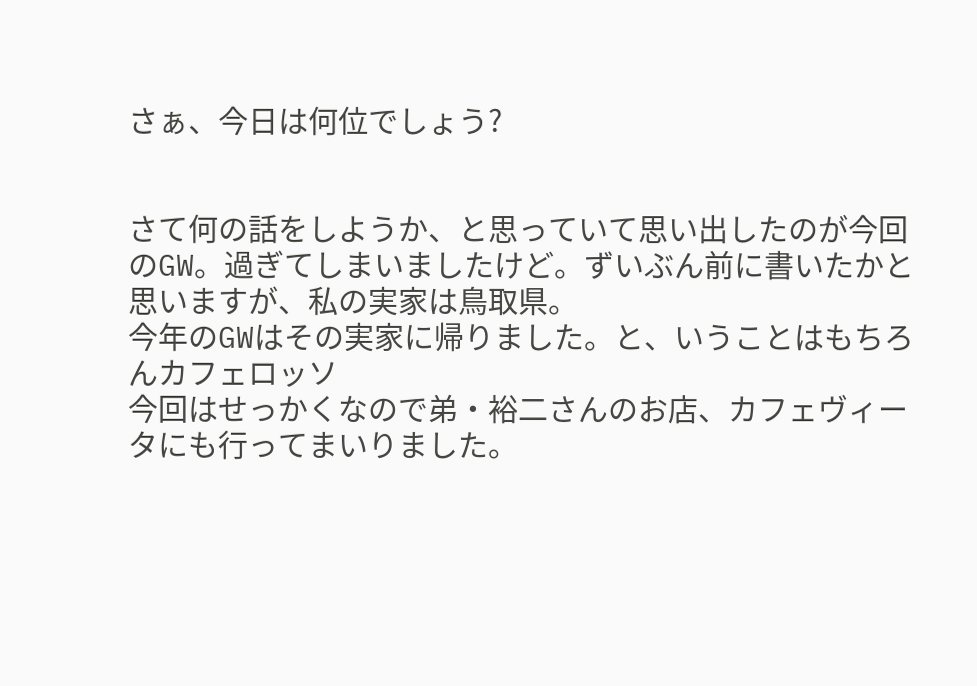さぁ、今日は何位でしょう?


さて何の話をしようか、と思っていて思い出したのが今回のGW。過ぎてしまいましたけど。ずいぶん前に書いたかと思いますが、私の実家は鳥取県。
今年のGWはその実家に帰りました。と、いうことはもちろんカフェロッソ
今回はせっかくなので弟・裕二さんのお店、カフェヴィータにも行ってまいりました。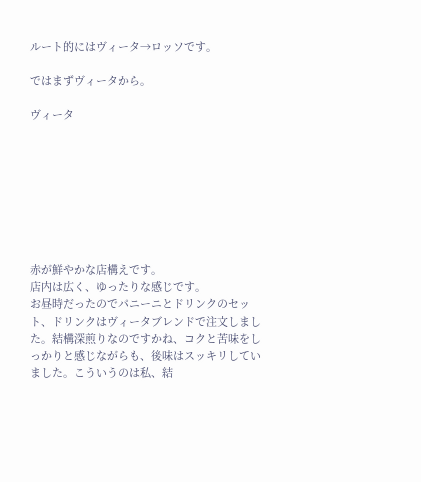ルート的にはヴィータ→ロッソです。

ではまずヴィータから。

ヴィータ








赤が鮮やかな店構えです。
店内は広く、ゆったりな感じです。
お昼時だったのでパニーニとドリンクのセット、ドリンクはヴィータブレンドで注文しました。結構深煎りなのですかね、コクと苦味をしっかりと感じながらも、後味はスッキリしていました。こういうのは私、結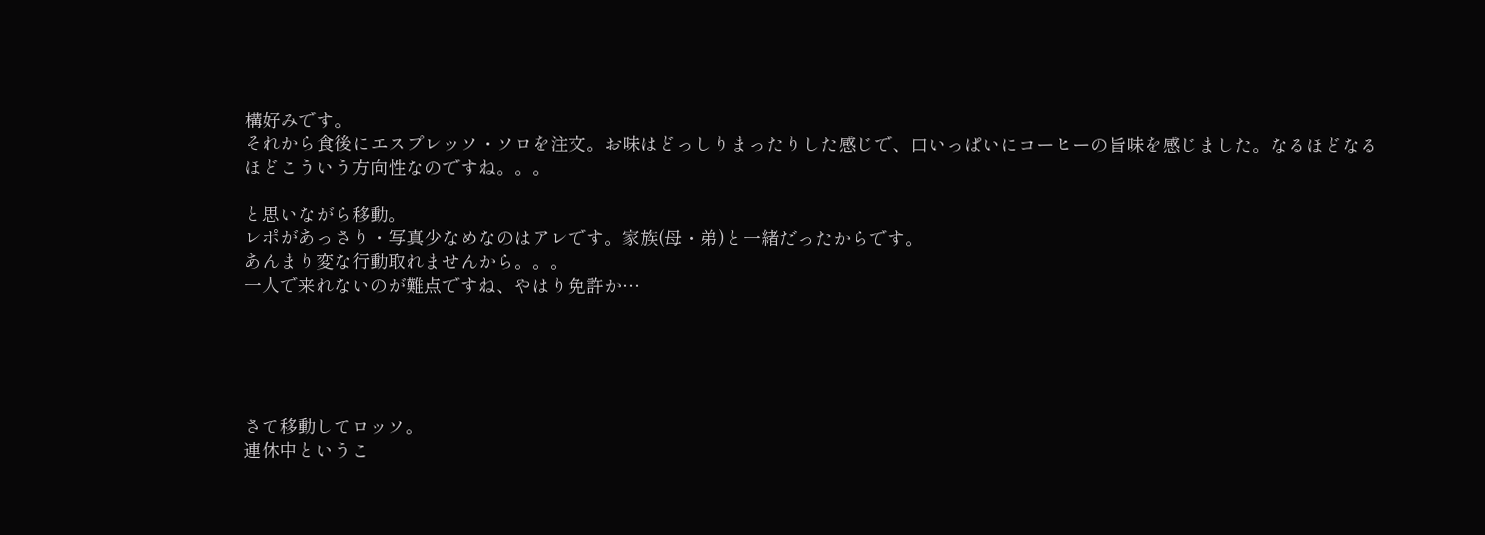構好みです。
それから食後にエスプレッソ・ソロを注文。お味はどっしりまったりした感じで、口いっぱいにコーヒーの旨味を感じました。なるほどなるほどこういう方向性なのですね。。。

と思いながら移動。
レポがあっさり・写真少なめなのはアレです。家族(母・弟)と一緒だったからです。
あんまり変な行動取れませんから。。。
一人で来れないのが難点ですね、やはり免許か…





さて移動してロッソ。
連休中というこ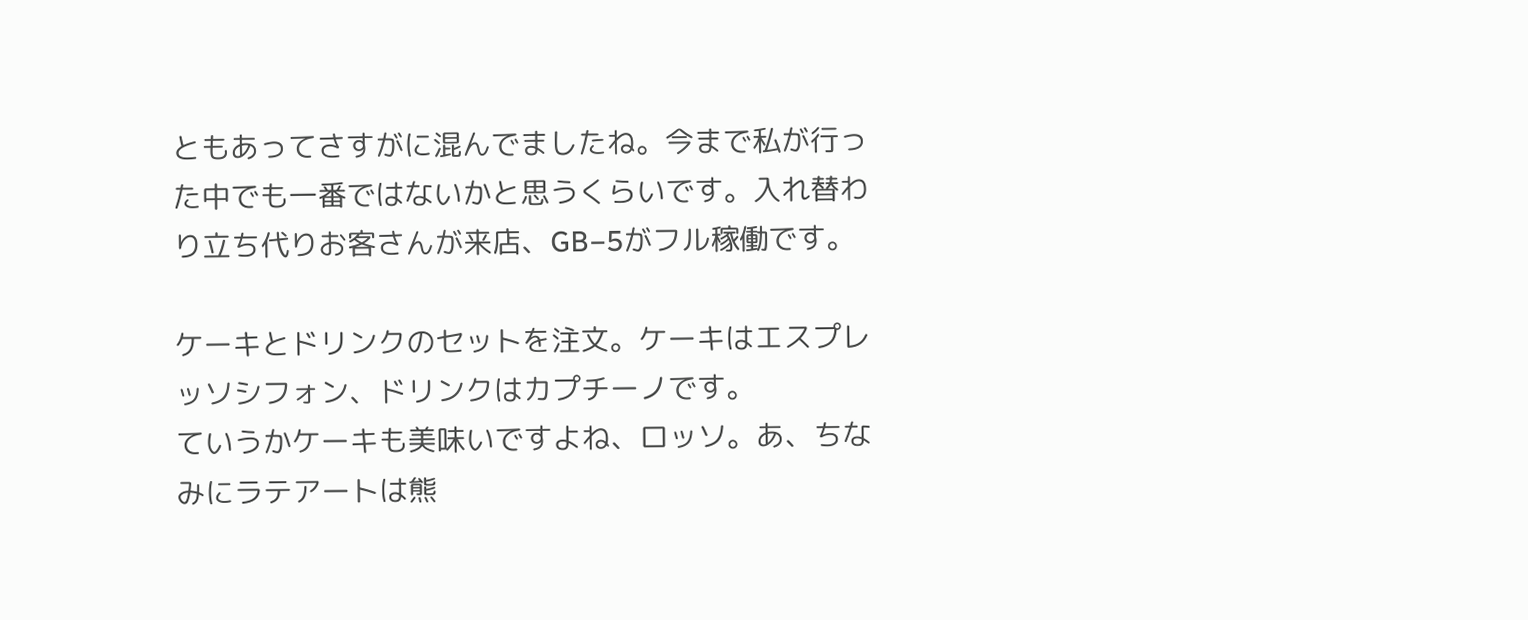ともあってさすがに混んでましたね。今まで私が行った中でも一番ではないかと思うくらいです。入れ替わり立ち代りお客さんが来店、GB−5がフル稼働です。

ケーキとドリンクのセットを注文。ケーキはエスプレッソシフォン、ドリンクはカプチーノです。
ていうかケーキも美味いですよね、ロッソ。あ、ちなみにラテアートは熊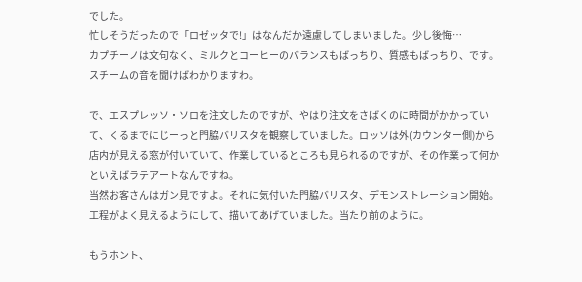でした。
忙しそうだったので「ロゼッタで!」はなんだか遠慮してしまいました。少し後悔…
カプチーノは文句なく、ミルクとコーヒーのバランスもばっちり、質感もばっちり、です。スチームの音を聞けばわかりますわ。

で、エスプレッソ・ソロを注文したのですが、やはり注文をさばくのに時間がかかっていて、くるまでにじーっと門脇バリスタを観察していました。ロッソは外(カウンター側)から店内が見える窓が付いていて、作業しているところも見られるのですが、その作業って何かといえばラテアートなんですね。
当然お客さんはガン見ですよ。それに気付いた門脇バリスタ、デモンストレーション開始。工程がよく見えるようにして、描いてあげていました。当たり前のように。

もうホント、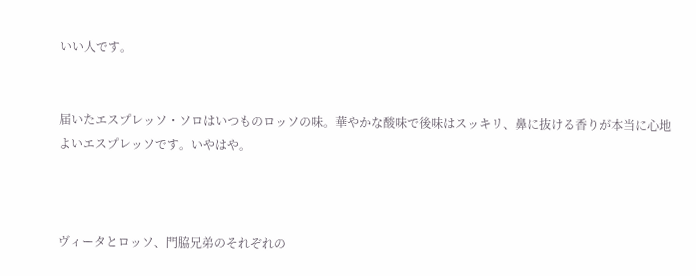いい人です。


届いたエスプレッソ・ソロはいつものロッソの味。華やかな酸味で後味はスッキリ、鼻に抜ける香りが本当に心地よいエスプレッソです。いやはや。



ヴィータとロッソ、門脇兄弟のそれぞれの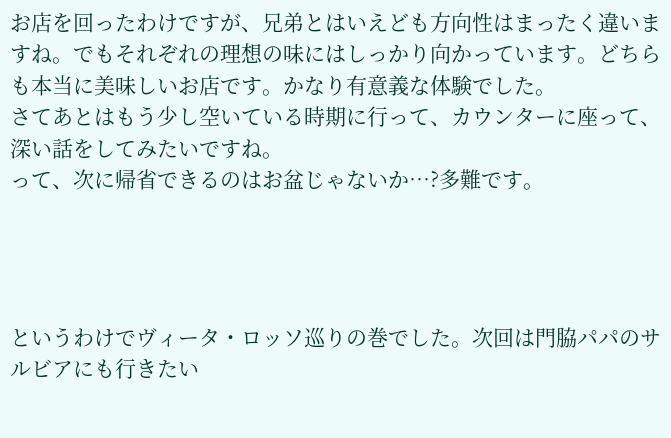お店を回ったわけですが、兄弟とはいえども方向性はまったく違いますね。でもそれぞれの理想の味にはしっかり向かっています。どちらも本当に美味しいお店です。かなり有意義な体験でした。
さてあとはもう少し空いている時期に行って、カウンターに座って、深い話をしてみたいですね。
って、次に帰省できるのはお盆じゃないか…?多難です。




というわけでヴィータ・ロッソ巡りの巻でした。次回は門脇パパのサルビアにも行きたい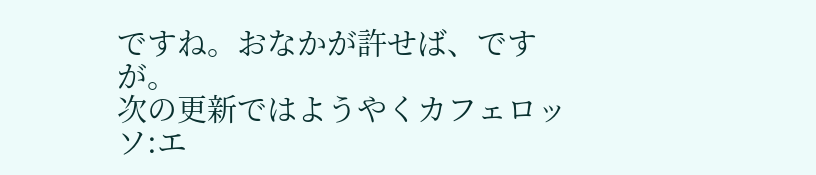ですね。おなかが許せば、ですが。
次の更新ではようやくカフェロッソ:エ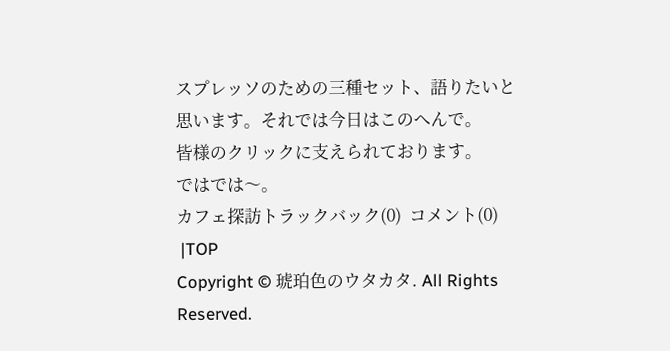スプレッソのための三種セット、語りたいと思います。それでは今日はこのへんで。
皆様のクリックに支えられております。
ではでは〜。
カフェ探訪トラックバック(0)  コメント(0)
 |TOP
Copyright © 琥珀色のウタカタ. All Rights Reserved.